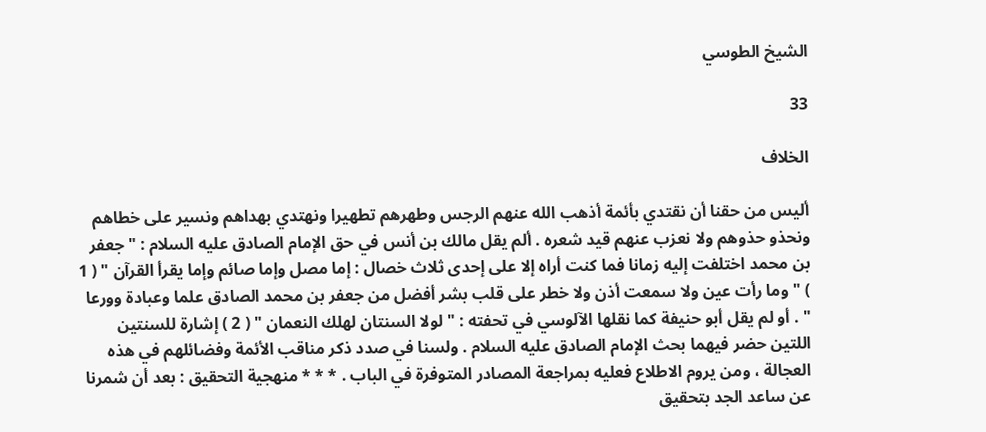الشيخ الطوسي

33

الخلاف

أليس من حقنا أن نقتدي بأئمة أذهب الله عنهم الرجس وطهرهم تطهيرا ونهتدي بهداهم ونسير على خطاهم ونحذو حذوهم ولا نعزب عنهم قيد شعره . ألم يقل مالك بن أنس في حق الإمام الصادق عليه السلام : " جعفر بن محمد اختلفت إليه زمانا فما كنت أراه إلا على إحدى ثلاث خصال : إما مصل وإما صائم وإما يقرأ القرآن " ( 1 ) " وما رأت عين ولا سمعت أذن ولا خطر على قلب بشر أفضل من جعفر بن محمد الصادق علما وعبادة وورعا " . أو لم يقل أبو حنيفة كما نقلها الآلوسي في تحفته : " لولا السنتان لهلك النعمان " ( 2 ) إشارة للسنتين اللتين حضر فيهما بحث الإمام الصادق عليه السلام . ولسنا في صدد ذكر مناقب الأئمة وفضائلهم في هذه العجالة ، ومن يروم الاطلاع فعليه بمراجعة المصادر المتوفرة في الباب . * * * منهجية التحقيق : بعد أن شمرنا عن ساعد الجد بتحقيق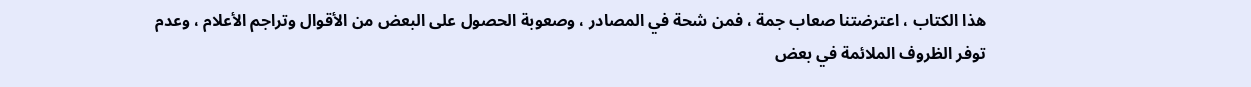هذا الكتاب ، اعترضتنا صعاب جمة ، فمن شحة في المصادر ، وصعوبة الحصول على البعض من الأقوال وتراجم الأعلام ، وعدم توفر الظروف الملائمة في بعض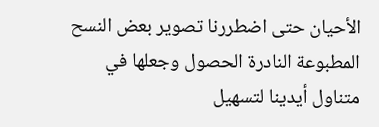الأحيان حتى اضطررنا تصوير بعض النسح المطبوعة النادرة الحصول وجعلها في متناول أيدينا لتسهيل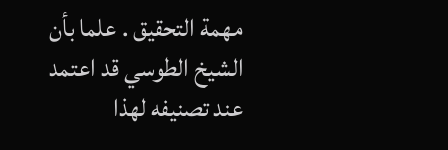مهمة التحقيق . علما بأن الشيخ الطوسي قد اعتمد عند تصنيفه لهذا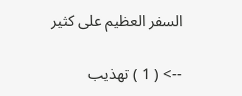السفر العظيم على كثير

--> ( 1 ) تهذيب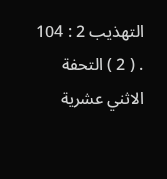التهذيب 2 : 104 . ( 2 ) التحفة الاثني عشرية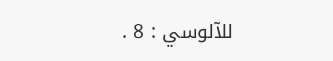للآلوسي : 8 .